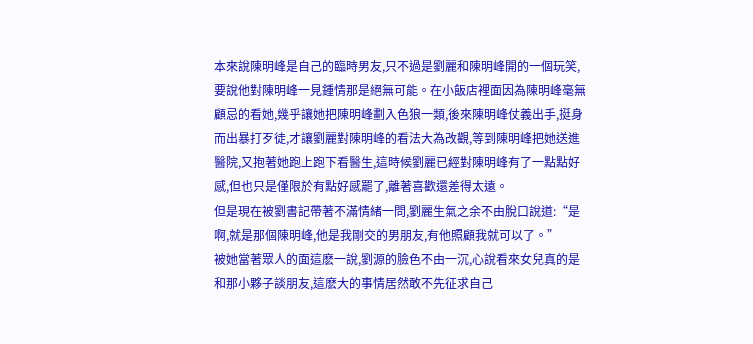本來說陳明峰是自己的臨時男友,只不過是劉麗和陳明峰開的一個玩笑,要說他對陳明峰一見鍾情那是絕無可能。在小飯店裡面因為陳明峰毫無顧忌的看她,幾乎讓她把陳明峰劃入色狼一類,後來陳明峰仗義出手,挺身而出暴打歹徒,才讓劉麗對陳明峰的看法大為改觀,等到陳明峰把她送進醫院,又抱著她跑上跑下看醫生,這時候劉麗已經對陳明峰有了一點點好感,但也只是僅限於有點好感罷了,離著喜歡還差得太遠。
但是現在被劉書記帶著不滿情緒一問,劉麗生氣之余不由脫口說道:“是啊,就是那個陳明峰,他是我剛交的男朋友,有他照顧我就可以了。”
被她當著眾人的面這麽一說,劉源的臉色不由一沉,心說看來女兒真的是和那小夥子談朋友,這麽大的事情居然敢不先征求自己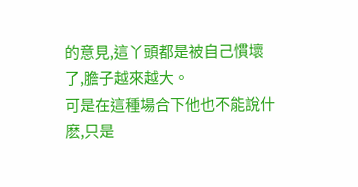的意見,這丫頭都是被自己慣壞了,膽子越來越大。
可是在這種場合下他也不能說什麽,只是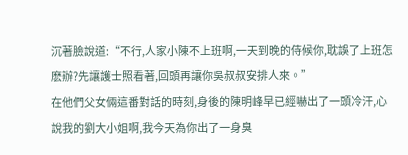沉著臉說道:“不行,人家小陳不上班啊,一天到晚的侍候你,耽誤了上班怎麽辦?先讓護士照看著,回頭再讓你吳叔叔安排人來。”
在他們父女倆這番對話的時刻,身後的陳明峰早已經嚇出了一頭冷汗,心說我的劉大小姐啊,我今天為你出了一身臭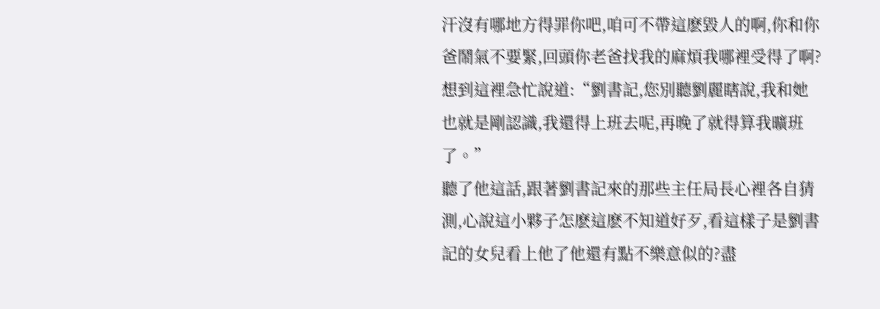汗沒有哪地方得罪你吧,咱可不帶這麽毀人的啊,你和你爸鬧氣不要緊,回頭你老爸找我的麻煩我哪裡受得了啊?
想到這裡急忙說道:“劉書記,您別聽劉麗瞎說,我和她也就是剛認識,我還得上班去呢,再晚了就得算我曠班了。”
聽了他這話,跟著劉書記來的那些主任局長心裡各自猜測,心說這小夥子怎麽這麽不知道好歹,看這樣子是劉書記的女兒看上他了他還有點不樂意似的?盡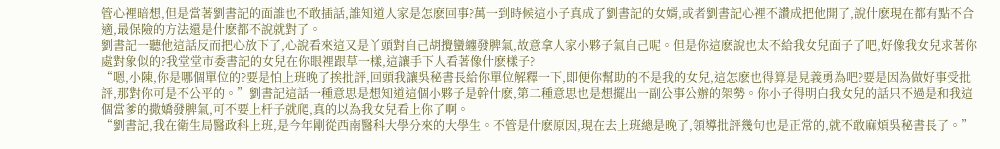管心裡暗想,但是當著劉書記的面誰也不敢插話,誰知道人家是怎麽回事?萬一到時候這小子真成了劉書記的女婿,或者劉書記心裡不讚成把他開了,說什麽現在都有點不合適,最保險的方法還是什麽都不說就對了。
劉書記一聽他這話反而把心放下了,心說看來這又是丫頭對自己胡攪蠻纏發脾氣,故意拿人家小夥子氣自己呢。但是你這麽說也太不給我女兒面子了吧,好像我女兒求著你處對象似的?我堂堂市委書記的女兒在你眼裡跟草一樣,這讓手下人看著像什麽樣子?
“嗯,小陳,你是哪個單位的?要是怕上班晚了挨批評,回頭我讓吳秘書長給你單位解釋一下,即便你幫助的不是我的女兒,這怎麽也得算是見義勇為吧?要是因為做好事受批評,那對你可是不公平的。”劉書記這話一種意思是想知道這個小夥子是幹什麽,第二種意思也是想擺出一副公事公辦的架勢。你小子得明白我女兒的話只不過是和我這個當爹的撒嬌發脾氣,可不要上杆子就爬,真的以為我女兒看上你了啊。
“劉書記,我在衛生局醫政科上班,是今年剛從西南醫科大學分來的大學生。不管是什麽原因,現在去上班總是晚了,領導批評幾句也是正常的,就不敢麻煩吳秘書長了。”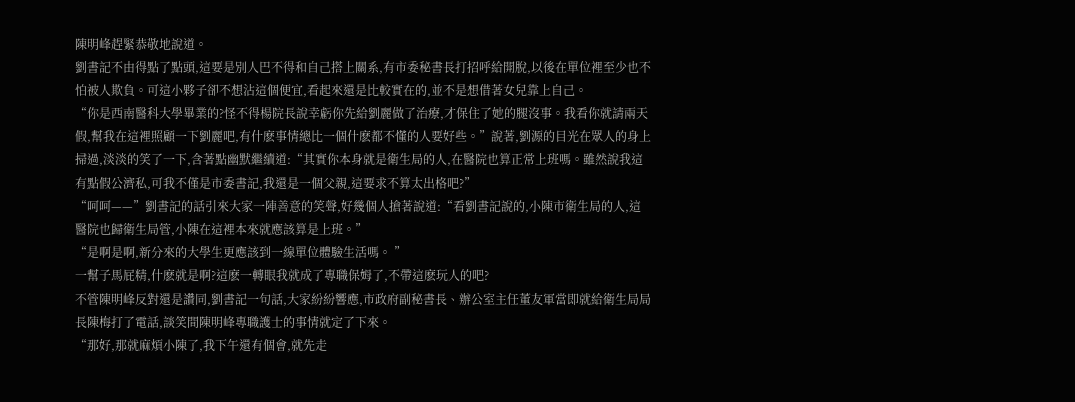陳明峰趕緊恭敬地說道。
劉書記不由得點了點頭,這要是別人巴不得和自己搭上關系,有市委秘書長打招呼給開脫,以後在單位裡至少也不怕被人欺負。可這小夥子卻不想沾這個便宜,看起來還是比較實在的,並不是想借著女兒靠上自己。
“你是西南醫科大學畢業的?怪不得楊院長說幸虧你先給劉麗做了治療,才保住了她的腿沒事。我看你就請兩天假,幫我在這裡照顧一下劉麗吧,有什麽事情總比一個什麽都不懂的人要好些。”說著,劉源的目光在眾人的身上掃過,淡淡的笑了一下,含著點幽默繼續道:“其實你本身就是衛生局的人,在醫院也算正常上班嗎。雖然說我這有點假公濟私,可我不僅是市委書記,我還是一個父親,這要求不算太出格吧?”
“呵呵——”劉書記的話引來大家一陣善意的笑聲,好幾個人搶著說道:“看劉書記說的,小陳市衛生局的人,這醫院也歸衛生局管,小陳在這裡本來就應該算是上班。”
“是啊是啊,新分來的大學生更應該到一線單位體驗生活嗎。 ”
一幫子馬屁精,什麽就是啊?這麽一轉眼我就成了專職保姆了,不帶這麽玩人的吧?
不管陳明峰反對還是讚同,劉書記一句話,大家紛紛響應,市政府副秘書長、辦公室主任董友軍當即就給衛生局局長陳梅打了電話,談笑間陳明峰專職護士的事情就定了下來。
“那好,那就麻煩小陳了,我下午還有個會,就先走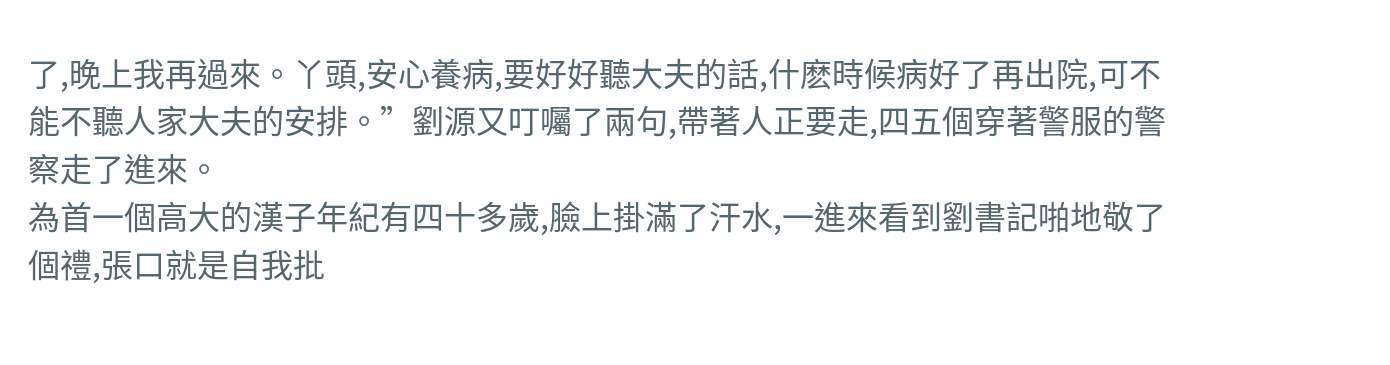了,晚上我再過來。丫頭,安心養病,要好好聽大夫的話,什麽時候病好了再出院,可不能不聽人家大夫的安排。”劉源又叮囑了兩句,帶著人正要走,四五個穿著警服的警察走了進來。
為首一個高大的漢子年紀有四十多歲,臉上掛滿了汗水,一進來看到劉書記啪地敬了個禮,張口就是自我批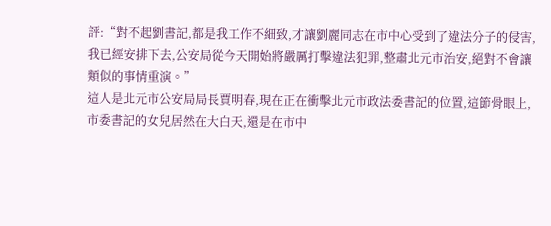評:“對不起劉書記,都是我工作不細致,才讓劉麗同志在市中心受到了違法分子的侵害,我已經安排下去,公安局從今天開始將嚴厲打擊違法犯罪,整肅北元市治安,絕對不會讓類似的事情重演。”
這人是北元市公安局局長賈明春,現在正在衝擊北元市政法委書記的位置,這節骨眼上,市委書記的女兒居然在大白天,還是在市中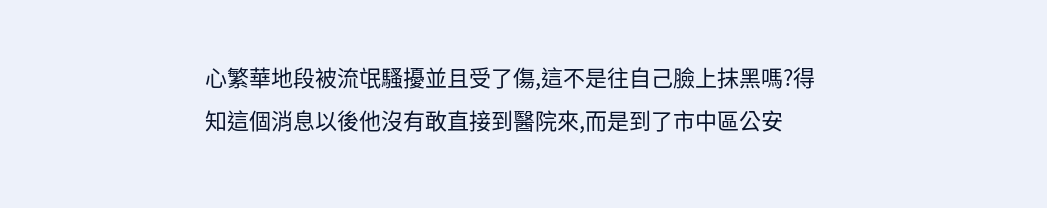心繁華地段被流氓騷擾並且受了傷,這不是往自己臉上抹黑嗎?得知這個消息以後他沒有敢直接到醫院來,而是到了市中區公安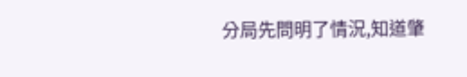分局先問明了情況,知道肇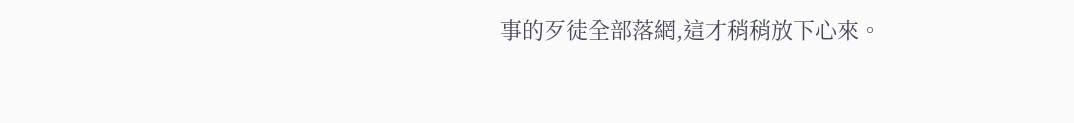事的歹徒全部落網,這才稍稍放下心來。